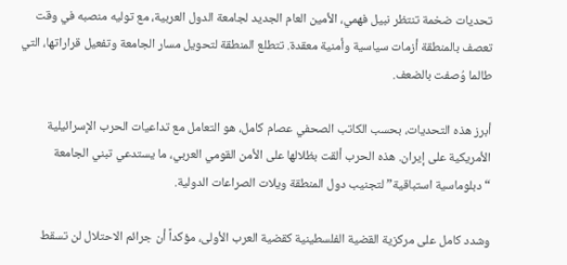تحديات ضخمة تنتظر نبيل فهمي، الأمين العام الجديد لجامعة الدول العربية، مع توليه منصبه في وقت تعصف بالمنطقة أزمات سياسية وأمنية معقدة. تتطلع المنطقة لتحويل مسار الجامعة وتفعيل قراراتها، التي طالما وُصفت بالضعف.

أبرز هذه التحديات، بحسب الكاتب الصحفي عصام كامل، هو التعامل مع تداعيات الحرب الإسرائيلية الأمريكية على إيران. هذه الحرب ألقت بظلالها على الأمن القومي العربي، ما يستدعي تبني الجامعة “دبلوماسية استباقية” لتجنيب دول المنطقة ويلات الصراعات الدولية.

وشدد كامل على مركزية القضية الفلسطينية كقضية العرب الأولى، مؤكداً أن جرائم الاحتلال لن تسقط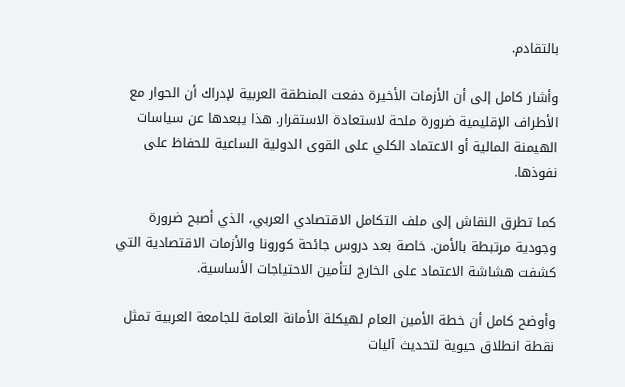بالتقادم.

وأشار كامل إلى أن الأزمات الأخيرة دفعت المنطقة العربية لإدراك أن الحوار مع الأطراف الإقليمية ضرورة ملحة لاستعادة الاستقرار. هذا يبعدها عن سياسات الهيمنة المالية أو الاعتماد الكلي على القوى الدولية الساعية للحفاظ على نفوذها.

كما تطرق النقاش إلى ملف التكامل الاقتصادي العربي، الذي أصبح ضرورة وجودية مرتبطة بالأمن. خاصة بعد دروس جائحة كورونا والأزمات الاقتصادية التي كشفت هشاشة الاعتماد على الخارج لتأمين الاحتياجات الأساسية.

وأوضح كامل أن خطة الأمين العام لهيكلة الأمانة العامة للجامعة العربية تمثل نقطة انطلاق حيوية لتحديث آليات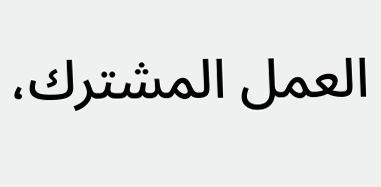العمل المشترك،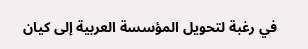في رغبة لتحويل المؤسسة العربية إلى كيان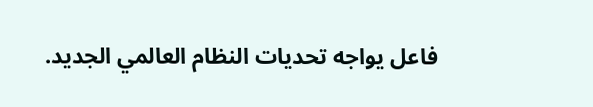فاعل يواجه تحديات النظام العالمي الجديد.